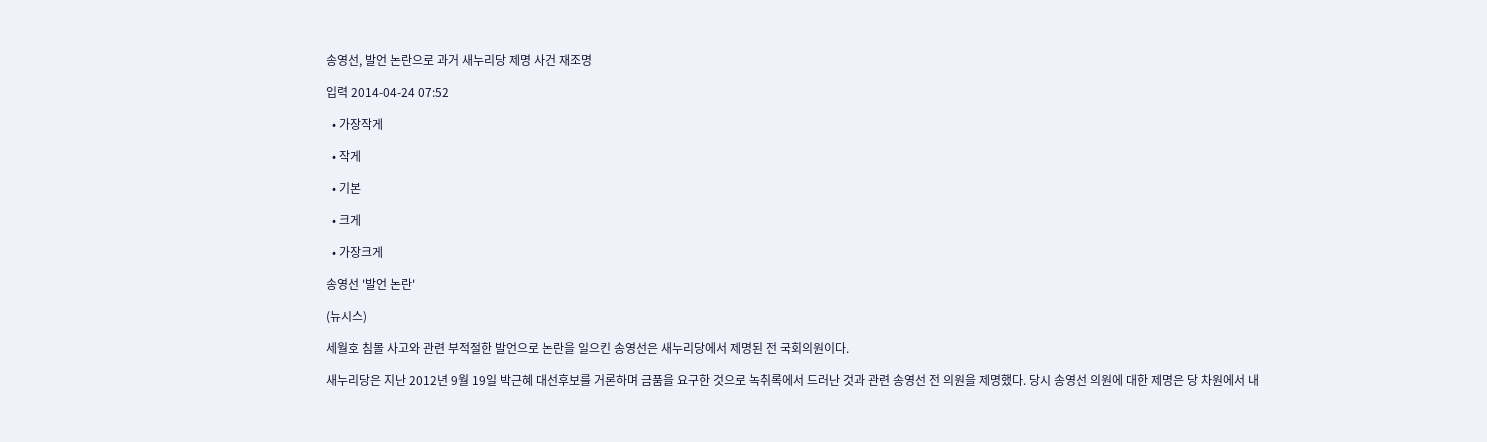송영선, 발언 논란으로 과거 새누리당 제명 사건 재조명

입력 2014-04-24 07:52

  • 가장작게

  • 작게

  • 기본

  • 크게

  • 가장크게

송영선 '발언 논란'

(뉴시스)

세월호 침몰 사고와 관련 부적절한 발언으로 논란을 일으킨 송영선은 새누리당에서 제명된 전 국회의원이다.

새누리당은 지난 2012년 9월 19일 박근혜 대선후보를 거론하며 금품을 요구한 것으로 녹취록에서 드러난 것과 관련 송영선 전 의원을 제명했다. 당시 송영선 의원에 대한 제명은 당 차원에서 내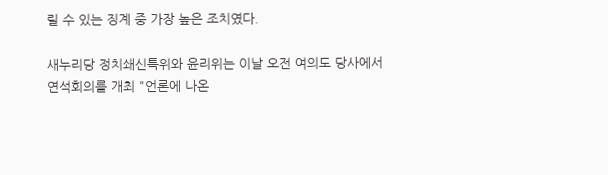릴 수 있는 징계 중 가장 높은 조치였다.

새누리당 정치쇄신특위와 윤리위는 이날 오전 여의도 당사에서 연석회의를 개최 "언론에 나온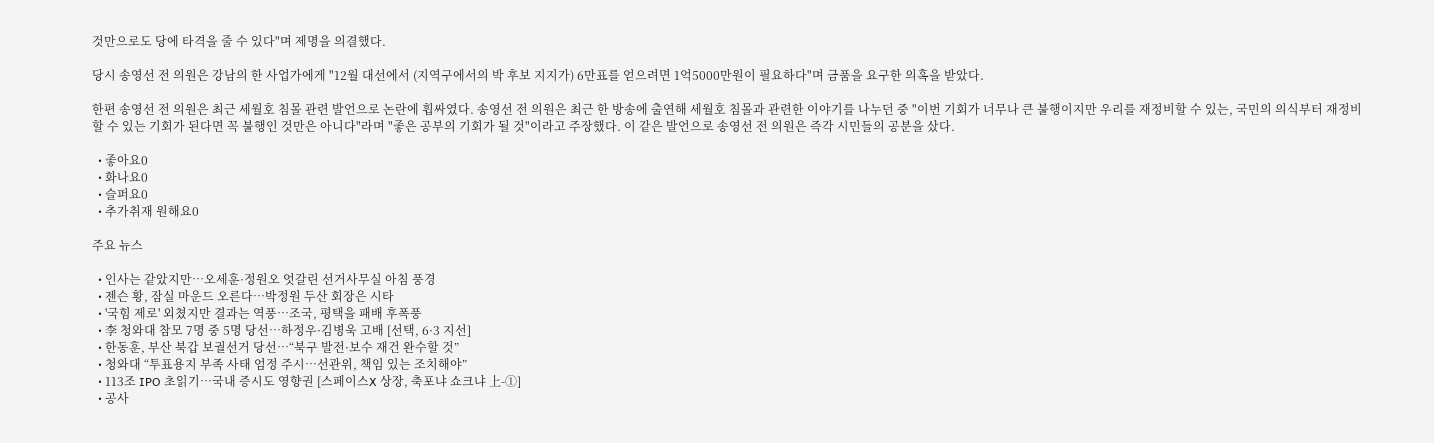것만으로도 당에 타격을 줄 수 있다"며 제명을 의결했다.

당시 송영선 전 의원은 강남의 한 사업가에게 "12월 대선에서 (지역구에서의 박 후보 지지가) 6만표를 얻으려면 1억5000만원이 필요하다"며 금품을 요구한 의혹을 받았다.

한편 송영선 전 의원은 최근 세월호 침몰 관련 발언으로 논란에 휩싸였다. 송영선 전 의원은 최근 한 방송에 출연해 세월호 침몰과 관련한 이야기를 나누던 중 "이번 기회가 너무나 큰 불행이지만 우리를 재정비할 수 있는, 국민의 의식부터 재정비할 수 있는 기회가 된다면 꼭 불행인 것만은 아니다"라며 "좋은 공부의 기회가 될 것"이라고 주장했다. 이 같은 발언으로 송영선 전 의원은 즉각 시민들의 공분을 샀다.

  • 좋아요0
  • 화나요0
  • 슬퍼요0
  • 추가취재 원해요0

주요 뉴스

  • 인사는 같았지만…오세훈·정원오 엇갈린 선거사무실 아침 풍경
  • 젠슨 황, 잠실 마운드 오른다…박정원 두산 회장은 시타
  • '국힘 제로' 외쳤지만 결과는 역풍…조국, 평택을 패배 후폭풍
  • 李 청와대 참모 7명 중 5명 당선…하정우·김병욱 고배 [선택, 6·3 지선]
  • 한동훈, 부산 북갑 보궐선거 당선…“북구 발전·보수 재건 완수할 것”
  • 청와대 “투표용지 부족 사태 엄정 주시…선관위, 책임 있는 조치해야”
  • 113조 IPO 초읽기…국내 증시도 영향권 [스페이스X 상장, 축포냐 쇼크냐 上-①]
  • 공사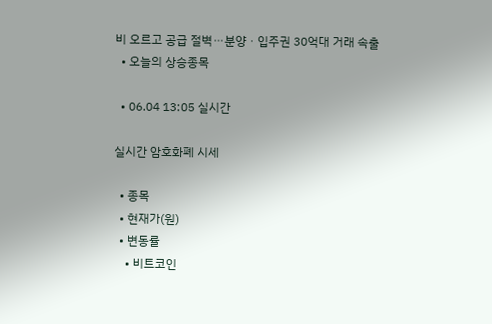비 오르고 공급 절벽⋯분양ㆍ입주권 30억대 거래 속출
  • 오늘의 상승종목

  • 06.04 13:05 실시간

실시간 암호화폐 시세

  • 종목
  • 현재가(원)
  • 변동률
    • 비트코인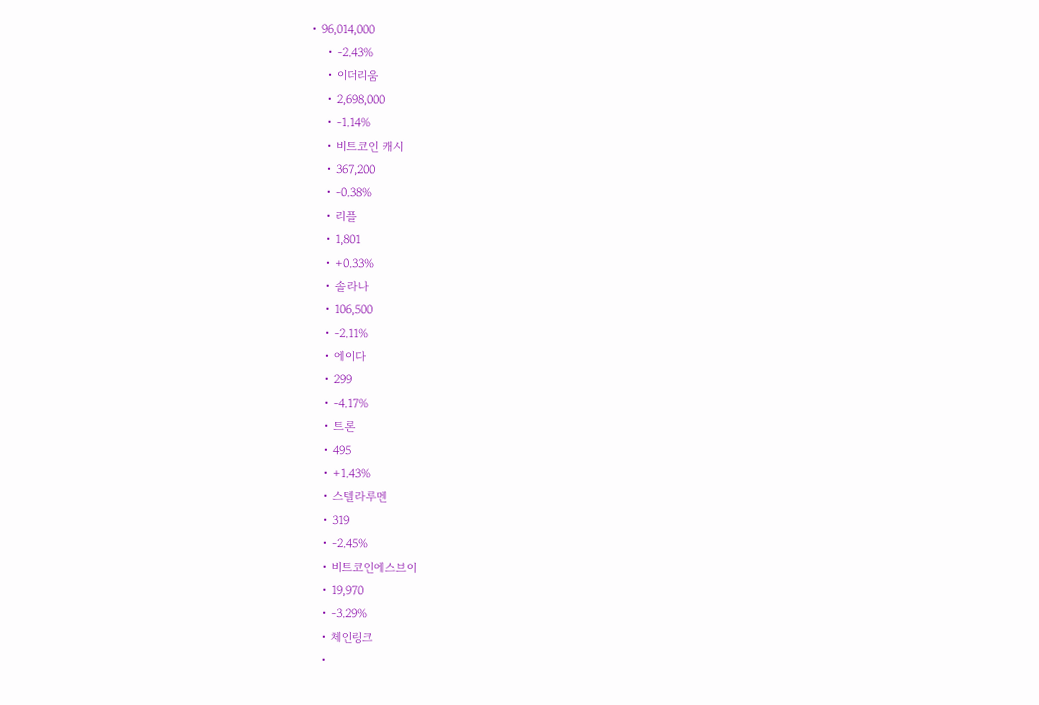• 96,014,000
    • -2.43%
    • 이더리움
    • 2,698,000
    • -1.14%
    • 비트코인 캐시
    • 367,200
    • -0.38%
    • 리플
    • 1,801
    • +0.33%
    • 솔라나
    • 106,500
    • -2.11%
    • 에이다
    • 299
    • -4.17%
    • 트론
    • 495
    • +1.43%
    • 스텔라루멘
    • 319
    • -2.45%
    • 비트코인에스브이
    • 19,970
    • -3.29%
    • 체인링크
    •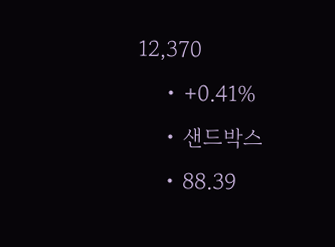12,370
    • +0.41%
    • 샌드박스
    • 88.39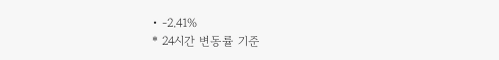• -2.41%
* 24시간 변동률 기준